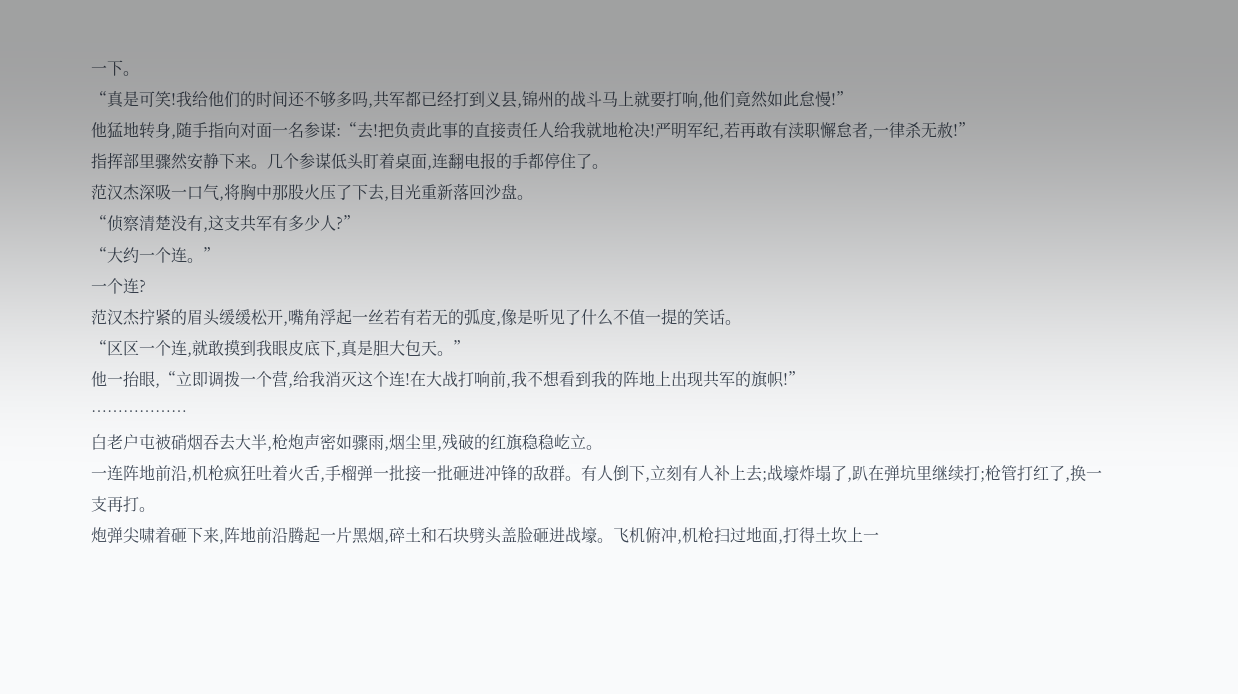一下。
“真是可笑!我给他们的时间还不够多吗,共军都已经打到义县,锦州的战斗马上就要打响,他们竟然如此怠慢!”
他猛地转身,随手指向对面一名参谋:“去!把负责此事的直接责任人给我就地枪决!严明军纪,若再敢有渎职懈怠者,一律杀无赦!”
指挥部里骤然安静下来。几个参谋低头盯着桌面,连翻电报的手都停住了。
范汉杰深吸一口气,将胸中那股火压了下去,目光重新落回沙盘。
“侦察清楚没有,这支共军有多少人?”
“大约一个连。”
一个连?
范汉杰拧紧的眉头缓缓松开,嘴角浮起一丝若有若无的弧度,像是听见了什么不值一提的笑话。
“区区一个连,就敢摸到我眼皮底下,真是胆大包天。”
他一抬眼,“立即调拨一个营,给我消灭这个连!在大战打响前,我不想看到我的阵地上出现共军的旗帜!”
………………
白老户屯被硝烟吞去大半,枪炮声密如骤雨,烟尘里,残破的红旗稳稳屹立。
一连阵地前沿,机枪疯狂吐着火舌,手榴弹一批接一批砸进冲锋的敌群。有人倒下,立刻有人补上去;战壕炸塌了,趴在弹坑里继续打;枪管打红了,换一支再打。
炮弹尖啸着砸下来,阵地前沿腾起一片黑烟,碎土和石块劈头盖脸砸进战壕。飞机俯冲,机枪扫过地面,打得土坎上一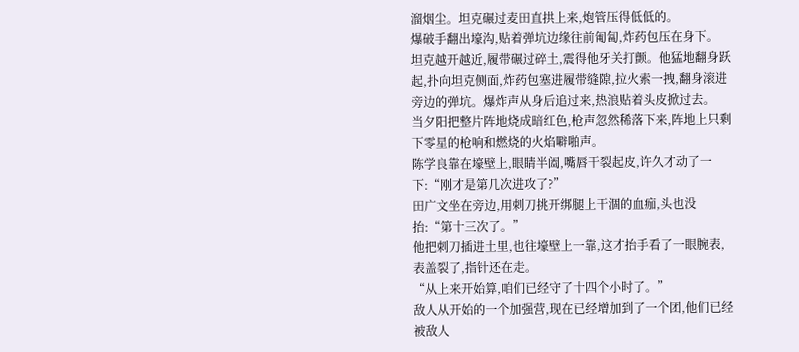溜烟尘。坦克碾过麦田直拱上来,炮管压得低低的。
爆破手翻出壕沟,贴着弹坑边缘往前匍匐,炸药包压在身下。
坦克越开越近,履带碾过碎土,震得他牙关打颤。他猛地翻身跃起,扑向坦克侧面,炸药包塞进履带缝隙,拉火索一拽,翻身滚进旁边的弹坑。爆炸声从身后追过来,热浪贴着头皮掀过去。
当夕阳把整片阵地烧成暗红色,枪声忽然稀落下来,阵地上只剩下零星的枪响和燃烧的火焰噼啪声。
陈学良靠在壕壁上,眼睛半阖,嘴唇干裂起皮,许久才动了一下:“刚才是第几次进攻了?”
田广文坐在旁边,用刺刀挑开绑腿上干涸的血痂,头也没抬:“第十三次了。”
他把刺刀插进土里,也往壕壁上一靠,这才抬手看了一眼腕表,表盖裂了,指针还在走。
“从上来开始算,咱们已经守了十四个小时了。”
敌人从开始的一个加强营,现在已经增加到了一个团,他们已经被敌人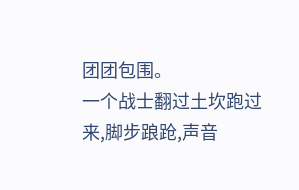团团包围。
一个战士翻过土坎跑过来,脚步踉跄,声音